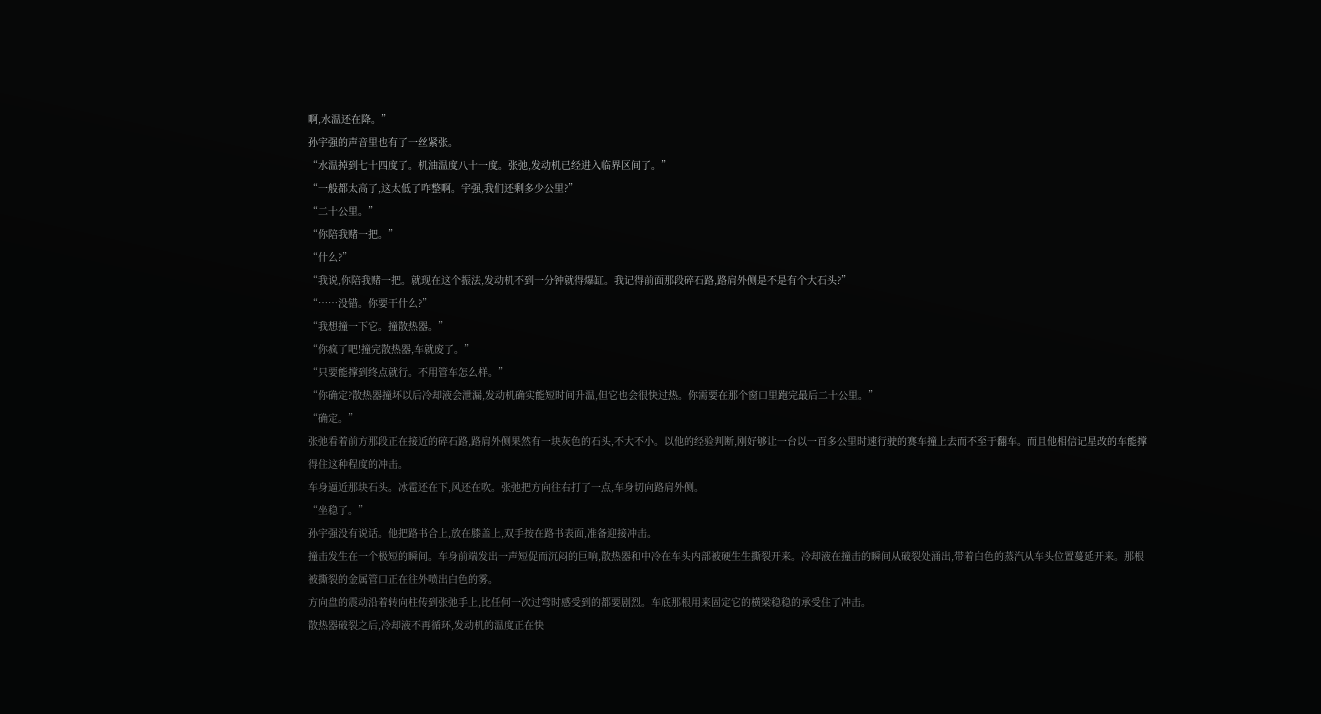啊,水温还在降。”
孙宇强的声音里也有了一丝紧张。
“水温掉到七十四度了。机油温度八十一度。张弛,发动机已经进入临界区间了。”
“一般都太高了,这太低了咋整啊。宇强,我们还剩多少公里?”
“二十公里。”
“你陪我赌一把。”
“什么?”
“我说,你陪我赌一把。就现在这个振法,发动机不到一分钟就得爆缸。我记得前面那段碎石路,路肩外侧是不是有个大石头?”
“……没错。你要干什么?”
“我想撞一下它。撞散热器。”
“你疯了吧!撞完散热器,车就废了。”
“只要能撑到终点就行。不用管车怎么样。”
“你确定?散热器撞坏以后冷却液会泄漏,发动机确实能短时间升温,但它也会很快过热。你需要在那个窗口里跑完最后二十公里。”
“确定。”
张弛看着前方那段正在接近的碎石路,路肩外侧果然有一块灰色的石头,不大不小。以他的经验判断,刚好够让一台以一百多公里时速行驶的赛车撞上去而不至于翻车。而且他相信记星改的车能撑得住这种程度的冲击。
车身逼近那块石头。冰雹还在下,风还在吹。张弛把方向往右打了一点,车身切向路肩外侧。
“坐稳了。”
孙宇强没有说话。他把路书合上,放在膝盖上,双手按在路书表面,准备迎接冲击。
撞击发生在一个极短的瞬间。车身前端发出一声短促而沉闷的巨响,散热器和中冷在车头内部被硬生生撕裂开来。冷却液在撞击的瞬间从破裂处涌出,带着白色的蒸汽从车头位置蔓延开来。那根被撕裂的金属管口正在往外喷出白色的雾。
方向盘的震动沿着转向柱传到张弛手上,比任何一次过弯时感受到的都要剧烈。车底那根用来固定它的横梁稳稳的承受住了冲击。
散热器破裂之后,冷却液不再循环,发动机的温度正在快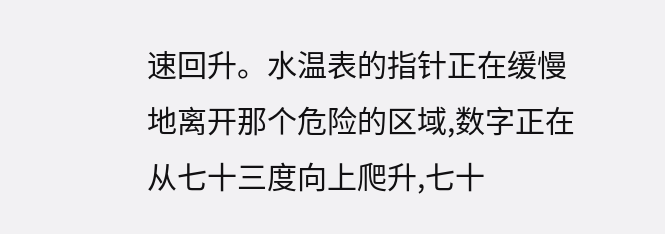速回升。水温表的指针正在缓慢地离开那个危险的区域,数字正在从七十三度向上爬升,七十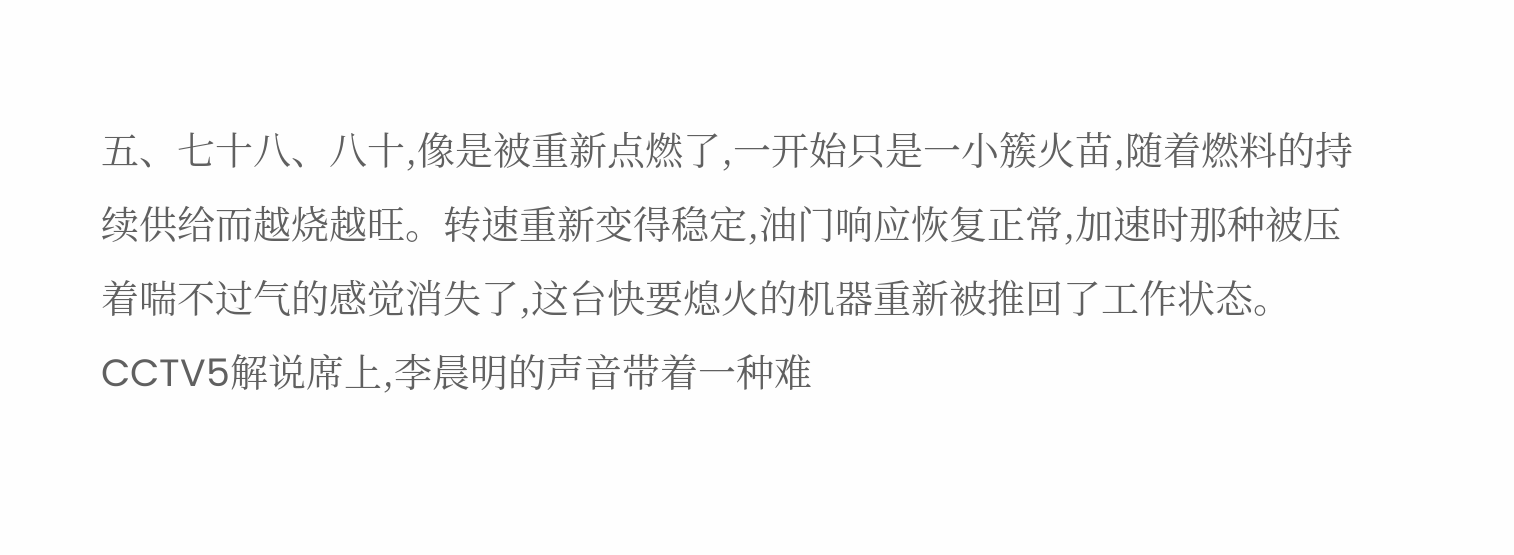五、七十八、八十,像是被重新点燃了,一开始只是一小簇火苗,随着燃料的持续供给而越烧越旺。转速重新变得稳定,油门响应恢复正常,加速时那种被压着喘不过气的感觉消失了,这台快要熄火的机器重新被推回了工作状态。
CCTV5解说席上,李晨明的声音带着一种难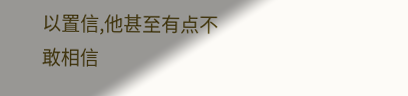以置信,他甚至有点不敢相信